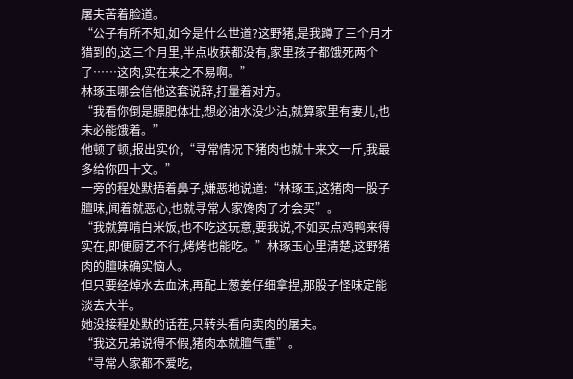屠夫苦着脸道。
“公子有所不知,如今是什么世道?这野猪,是我蹲了三个月才猎到的,这三个月里,半点收获都没有,家里孩子都饿死两个了……这肉,实在来之不易啊。”
林琢玉哪会信他这套说辞,打量着对方。
“我看你倒是膘肥体壮,想必油水没少沾,就算家里有妻儿,也未必能饿着。”
他顿了顿,报出实价,“寻常情况下猪肉也就十来文一斤,我最多给你四十文。”
一旁的程处默捂着鼻子,嫌恶地说道:“林琢玉,这猪肉一股子膻味,闻着就恶心,也就寻常人家馋肉了才会买”。
“我就算啃白米饭,也不吃这玩意,要我说,不如买点鸡鸭来得实在,即便厨艺不行,烤烤也能吃。”林琢玉心里清楚,这野猪肉的膻味确实恼人。
但只要经焯水去血沫,再配上葱姜仔细拿捏,那股子怪味定能淡去大半。
她没接程处默的话茬,只转头看向卖肉的屠夫。
“我这兄弟说得不假,猪肉本就膻气重”。
“寻常人家都不爱吃,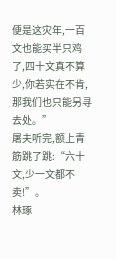便是这灾年,一百文也能买半只鸡了,四十文真不算少,你若实在不肯,那我们也只能另寻去处。”
屠夫听完,额上青筋跳了跳:“六十文,少一文都不卖!”。
林琢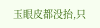玉眼皮都没抬,只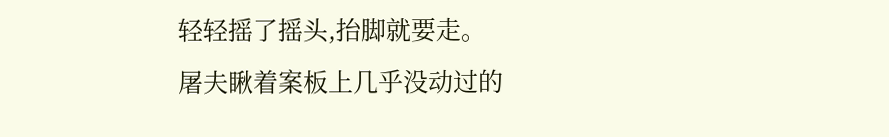轻轻摇了摇头,抬脚就要走。
屠夫瞅着案板上几乎没动过的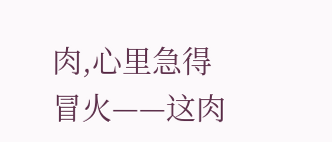肉,心里急得冒火——这肉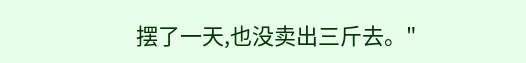摆了一天,也没卖出三斤去。"